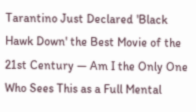Tarantino Just Declared 'Black Hawk Down' the Best Movie of the 21st Century — Am I the Only One Who Sees This as a Full Mental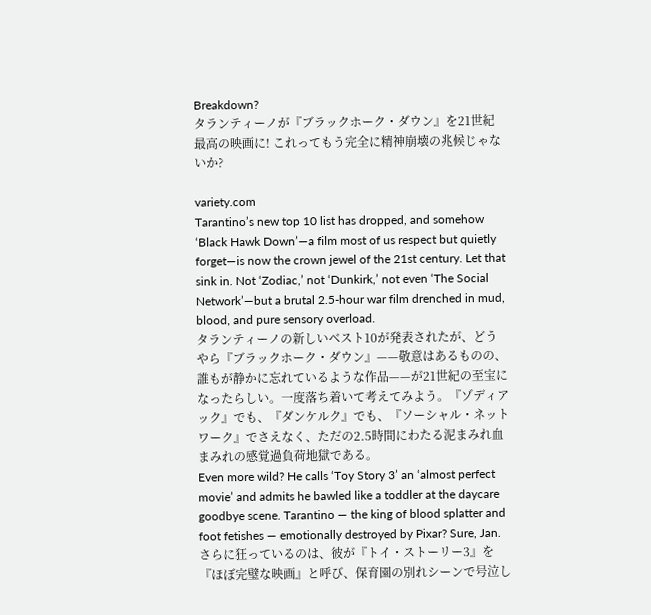Breakdown?
タランティーノが『ブラックホーク・ダウン』を21世紀最高の映画に! これってもう完全に精神崩壊の兆候じゃないか?

variety.com
Tarantino’s new top 10 list has dropped, and somehow ‘Black Hawk Down’—a film most of us respect but quietly forget—is now the crown jewel of the 21st century. Let that sink in. Not ‘Zodiac,’ not ‘Dunkirk,’ not even ‘The Social Network’—but a brutal 2.5-hour war film drenched in mud, blood, and pure sensory overload.
タランティーノの新しいベスト10が発表されたが、どうやら『ブラックホーク・ダウン』——敬意はあるものの、誰もが静かに忘れているような作品——が21世紀の至宝になったらしい。一度落ち着いて考えてみよう。『ゾディアック』でも、『ダンケルク』でも、『ソーシャル・ネットワーク』でさえなく、ただの2.5時間にわたる泥まみれ血まみれの感覚過負荷地獄である。
Even more wild? He calls ‘Toy Story 3’ an ‘almost perfect movie’ and admits he bawled like a toddler at the daycare goodbye scene. Tarantino — the king of blood splatter and foot fetishes — emotionally destroyed by Pixar? Sure, Jan.
さらに狂っているのは、彼が『トイ・ストーリー3』を『ほぼ完璧な映画』と呼び、保育園の別れシーンで号泣し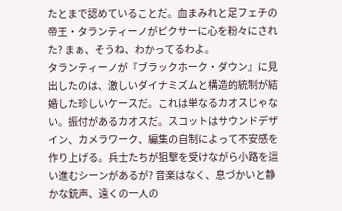たとまで認めていることだ。血まみれと足フェチの帝王・タランティーノがピクサーに心を粉々にされた? まぁ、そうね、わかってるわよ。
タランティーノが『ブラックホーク・ダウン』に見出したのは、激しいダイナミズムと構造的統制が結婚した珍しいケースだ。これは単なるカオスじゃない。振付があるカオスだ。スコットはサウンドデザイン、カメラワーク、編集の自制によって不安感を作り上げる。兵士たちが狙撃を受けながら小路を這い進むシーンがあるが? 音楽はなく、息づかいと静かな銃声、遠くの一人の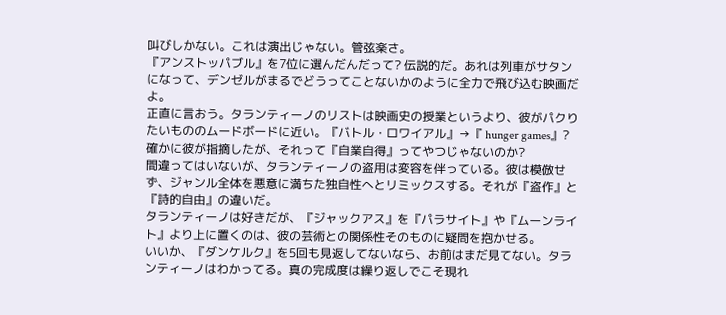叫びしかない。これは演出じゃない。管弦楽さ。
『アンストッパブル』を7位に選んだんだって? 伝説的だ。あれは列車がサタンになって、デンゼルがまるでどうってことないかのように全力で飛び込む映画だよ。
正直に言おう。タランティーノのリストは映画史の授業というより、彼がパクりたいもののムードボードに近い。『バトル・ロワイアル』→『 hunger games』? 確かに彼が指摘したが、それって『自業自得』ってやつじゃないのか?
間違ってはいないが、タランティーノの盗用は変容を伴っている。彼は模倣せず、ジャンル全体を悪意に満ちた独自性へとリミックスする。それが『盗作』と『詩的自由』の違いだ。
タランティーノは好きだが、『ジャックアス』を『パラサイト』や『ムーンライト』より上に置くのは、彼の芸術との関係性そのものに疑問を抱かせる。
いいか、『ダンケルク』を5回も見返してないなら、お前はまだ見てない。タランティーノはわかってる。真の完成度は繰り返しでこそ現れ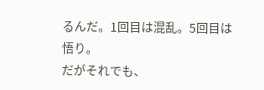るんだ。1回目は混乱。5回目は悟り。
だがそれでも、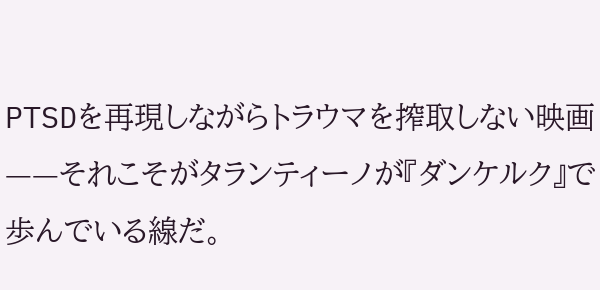PTSDを再現しながらトラウマを搾取しない映画——それこそがタランティーノが『ダンケルク』で歩んでいる線だ。